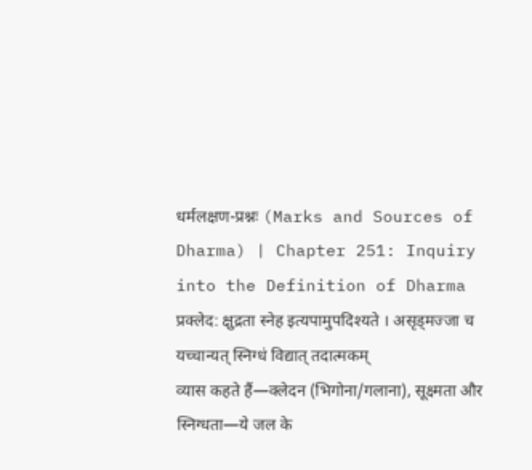धर्मलक्षण-प्रश्नः (Marks and Sources of Dharma) | Chapter 251: Inquiry into the Definition of Dharma
प्रक्लेद: क्षुद्रता स्नेह इत्यपामुपदिश्यते । असृड्मज्जा च यच्चान्यत् स्निग्धं विद्यात् तदात्मकम्
व्यास कहते हैं—क्लेदन (भिगोना/गलाना), सूक्ष्मता और स्निग्धता—ये जल के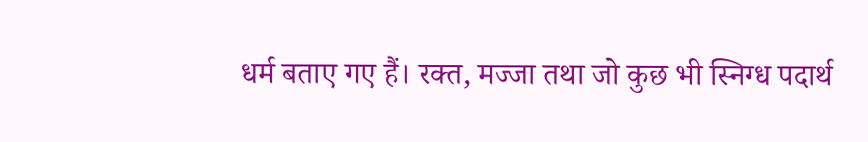धर्म बताए गए हैं। रक्त, मज्जा तथा जो कुछ भी स्निग्ध पदार्थ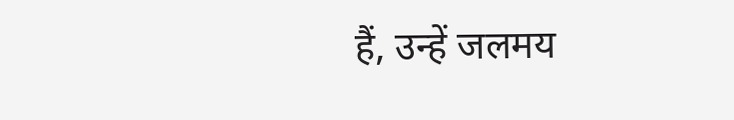हैं, उन्हें जलमय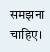समझना चाहिए।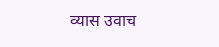व्यास उवाच